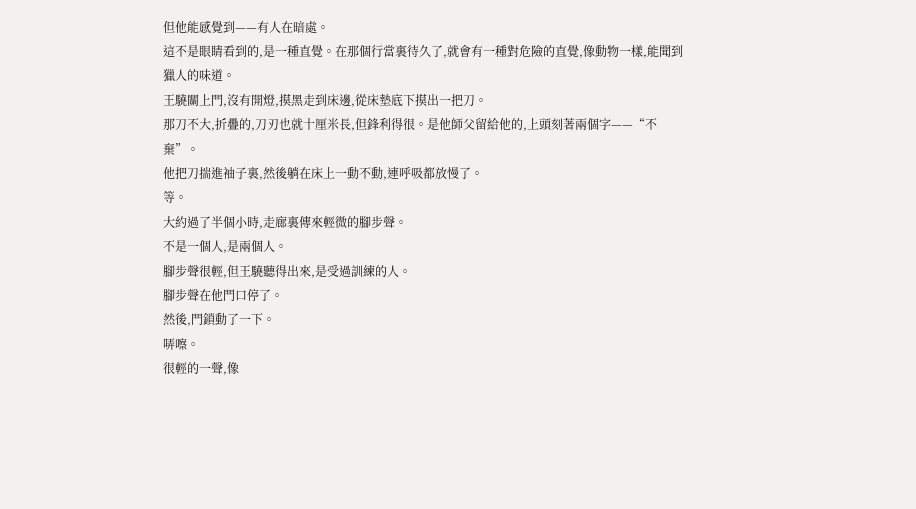但他能感覺到——有人在暗處。
這不是眼睛看到的,是一種直覺。在那個行當裏待久了,就會有一種對危險的直覺,像動物一樣,能聞到獵人的味道。
王驍關上門,沒有開燈,摸黑走到床邊,從床墊底下摸出一把刀。
那刀不大,折疊的,刀刃也就十厘米長,但鋒利得很。是他師父留給他的,上頭刻著兩個字——“不棄”。
他把刀揣進袖子裏,然後躺在床上一動不動,連呼吸都放慢了。
等。
大約過了半個小時,走廊裏傳來輕微的腳步聲。
不是一個人,是兩個人。
腳步聲很輕,但王驍聽得出來,是受過訓練的人。
腳步聲在他門口停了。
然後,門鎖動了一下。
哢嚓。
很輕的一聲,像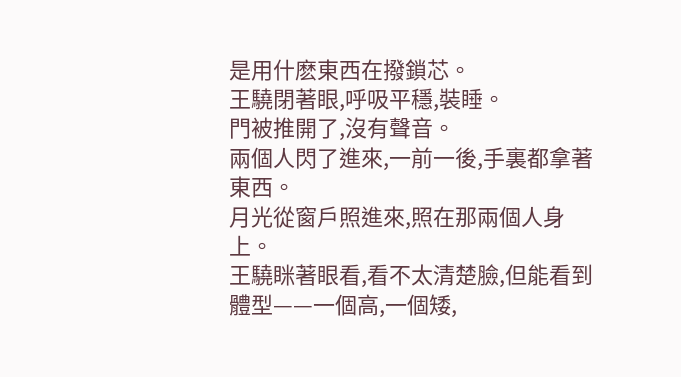是用什麽東西在撥鎖芯。
王驍閉著眼,呼吸平穩,裝睡。
門被推開了,沒有聲音。
兩個人閃了進來,一前一後,手裏都拿著東西。
月光從窗戶照進來,照在那兩個人身上。
王驍眯著眼看,看不太清楚臉,但能看到體型——一個高,一個矮,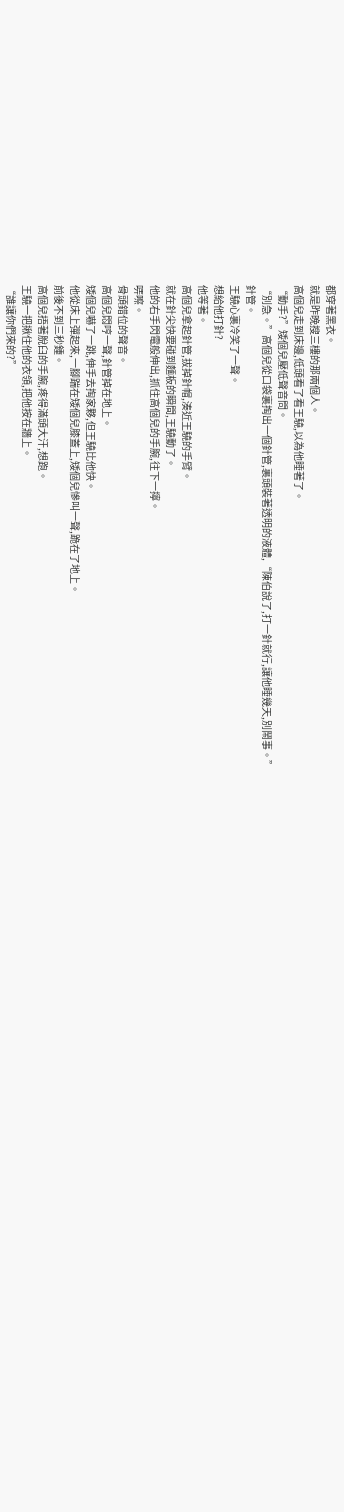都穿著黑衣。
就是昨晚搜三樓的那兩個人。
高個兒走到床邊,低頭看了看王驍,以為他睡著了。
“動手?”矮個兒壓低聲音問。
“別急。”高個兒從口袋裏掏出一個針管,裏頭裝著透明的液體,“陳伯說了,打一針就行,讓他睡幾天,別鬧事。”
針管。
王驍心裏冷笑了一聲。
想給他打針?
他等著。
高個兒拿起針管,拔掉針帽,湊近王驍的手臂。
就在針尖快要碰到麵板的瞬間,王驍動了。
他的右手閃電般伸出,抓住高個兒的手腕,往下一擰。
哢嚓。
骨頭錯位的聲音。
高個兒悶哼一聲,針管掉在地上。
矮個兒嚇了一跳,伸手去掏家夥,但王驍比他快。
他從床上彈起來,一腳踹在矮個兒膝蓋上,矮個兒慘叫一聲,跪在了地上。
前後不到三秒鍾。
高個兒捂著脫臼的手腕,疼得滿頭大汗,想跑。
王驍一把揪住他的衣領,把他按在牆上。
“誰讓你們來的?”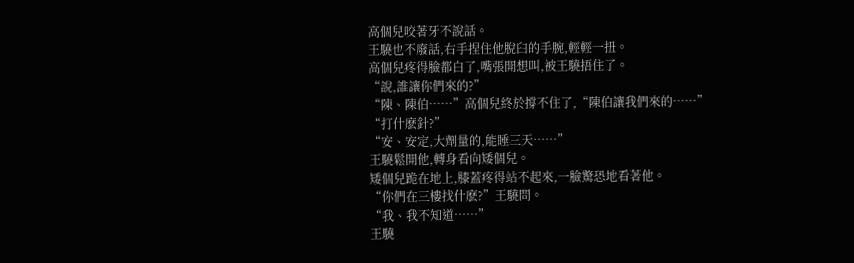高個兒咬著牙不說話。
王驍也不廢話,右手捏住他脫臼的手腕,輕輕一扭。
高個兒疼得臉都白了,嘴張開想叫,被王驍捂住了。
“說,誰讓你們來的?”
“陳、陳伯……”高個兒終於撐不住了,“陳伯讓我們來的……”
“打什麽針?”
“安、安定,大劑量的,能睡三天……”
王驍鬆開他,轉身看向矮個兒。
矮個兒跪在地上,膝蓋疼得站不起來,一臉驚恐地看著他。
“你們在三樓找什麽?”王驍問。
“我、我不知道……”
王驍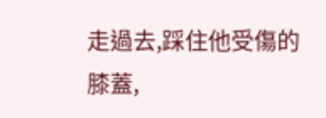走過去,踩住他受傷的膝蓋,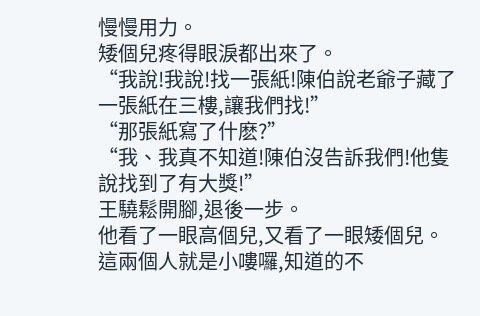慢慢用力。
矮個兒疼得眼淚都出來了。
“我說!我說!找一張紙!陳伯說老爺子藏了一張紙在三樓,讓我們找!”
“那張紙寫了什麽?”
“我、我真不知道!陳伯沒告訴我們!他隻說找到了有大獎!”
王驍鬆開腳,退後一步。
他看了一眼高個兒,又看了一眼矮個兒。
這兩個人就是小嘍囉,知道的不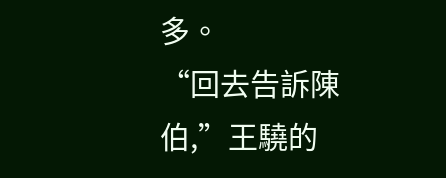多。
“回去告訴陳伯,”王驍的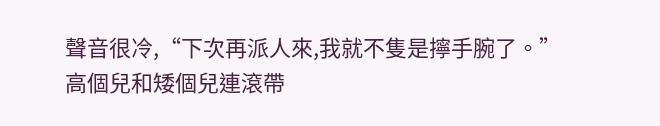聲音很冷,“下次再派人來,我就不隻是擰手腕了。”
高個兒和矮個兒連滾帶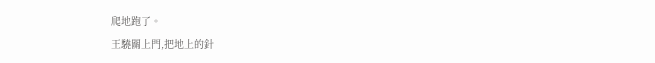爬地跑了。
王驍關上門,把地上的針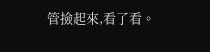管撿起來,看了看。